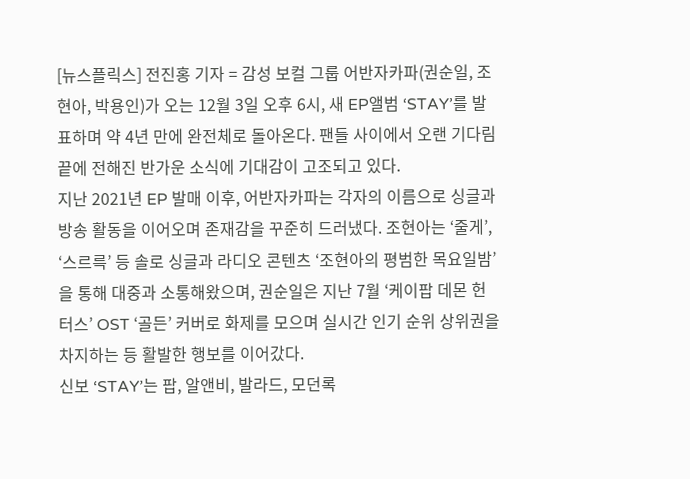[뉴스플릭스] 전진홍 기자 = 감성 보컬 그룹 어반자카파(권순일, 조현아, 박용인)가 오는 12월 3일 오후 6시, 새 EP앨범 ‘STAY’를 발표하며 약 4년 만에 완전체로 돌아온다. 팬들 사이에서 오랜 기다림 끝에 전해진 반가운 소식에 기대감이 고조되고 있다.
지난 2021년 EP 발매 이후, 어반자카파는 각자의 이름으로 싱글과 방송 활동을 이어오며 존재감을 꾸준히 드러냈다. 조현아는 ‘줄게’, ‘스르륵’ 등 솔로 싱글과 라디오 콘텐츠 ‘조현아의 평범한 목요일밤’을 통해 대중과 소통해왔으며, 권순일은 지난 7월 ‘케이팝 데몬 헌터스’ OST ‘골든’ 커버로 화제를 모으며 실시간 인기 순위 상위권을 차지하는 등 활발한 행보를 이어갔다.
신보 ‘STAY’는 팝, 알앤비, 발라드, 모던록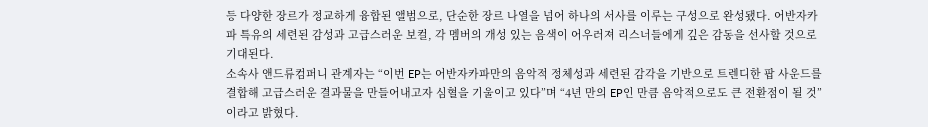등 다양한 장르가 정교하게 융합된 앨범으로, 단순한 장르 나열을 넘어 하나의 서사를 이루는 구성으로 완성됐다. 어반자카파 특유의 세련된 감성과 고급스러운 보컬, 각 멤버의 개성 있는 음색이 어우러져 리스너들에게 깊은 감동을 선사할 것으로 기대된다.
소속사 앤드류컴퍼니 관계자는 “이번 EP는 어반자카파만의 음악적 정체성과 세련된 감각을 기반으로 트렌디한 팝 사운드를 결합해 고급스러운 결과물을 만들어내고자 심혈을 기울이고 있다”며 “4년 만의 EP인 만큼 음악적으로도 큰 전환점이 될 것”이라고 밝혔다.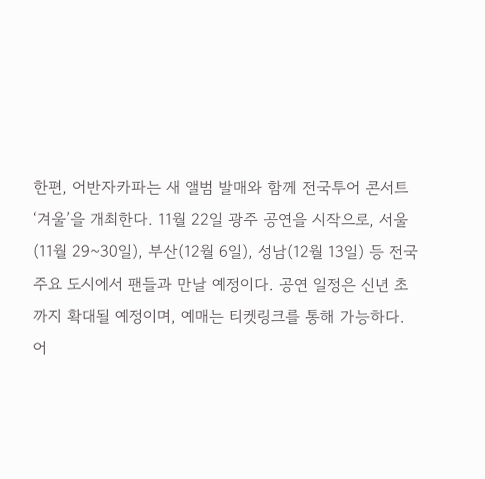한편, 어반자카파는 새 앨범 발매와 함께 전국투어 콘서트 ‘겨울’을 개최한다. 11월 22일 광주 공연을 시작으로, 서울(11월 29~30일), 부산(12월 6일), 성남(12월 13일) 등 전국 주요 도시에서 팬들과 만날 예정이다. 공연 일정은 신년 초까지 확대될 예정이며, 예매는 티켓링크를 통해 가능하다.
어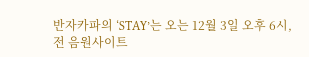반자카파의 ‘STAY’는 오는 12월 3일 오후 6시, 전 음원사이트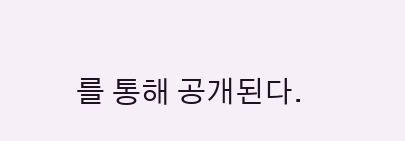를 통해 공개된다.